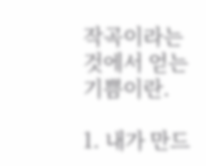작곡이라는 것에서 얻는 기쁨이란.

1. 내가 만드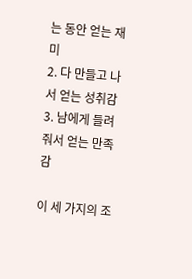는 동안 얻는 재미
2. 다 만들고 나서 얻는 성취감
3. 남에게 들려줘서 얻는 만족감

이 세 가지의 조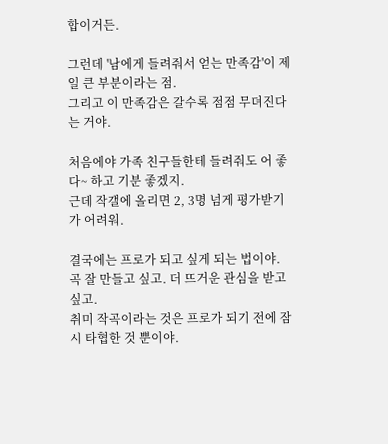합이거든.

그런데 '남에게 들려줘서 얻는 만족감'이 제일 큰 부분이라는 점.
그리고 이 만족감은 갈수록 점점 무뎌진다는 거야.

처음에야 가족 친구들한테 들려줘도 어 좋다~ 하고 기분 좋겠지.
근데 작갤에 올리면 2, 3명 넘게 평가받기가 어려워.

결국에는 프로가 되고 싶게 되는 법이야.
곡 잘 만들고 싶고. 더 뜨거운 관심을 받고 싶고.
취미 작곡이라는 것은 프로가 되기 전에 잠시 타협한 것 뿐이야.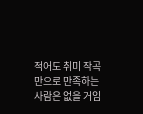적어도 취미 작곡만으로 만족하는 사람은 없을 거임